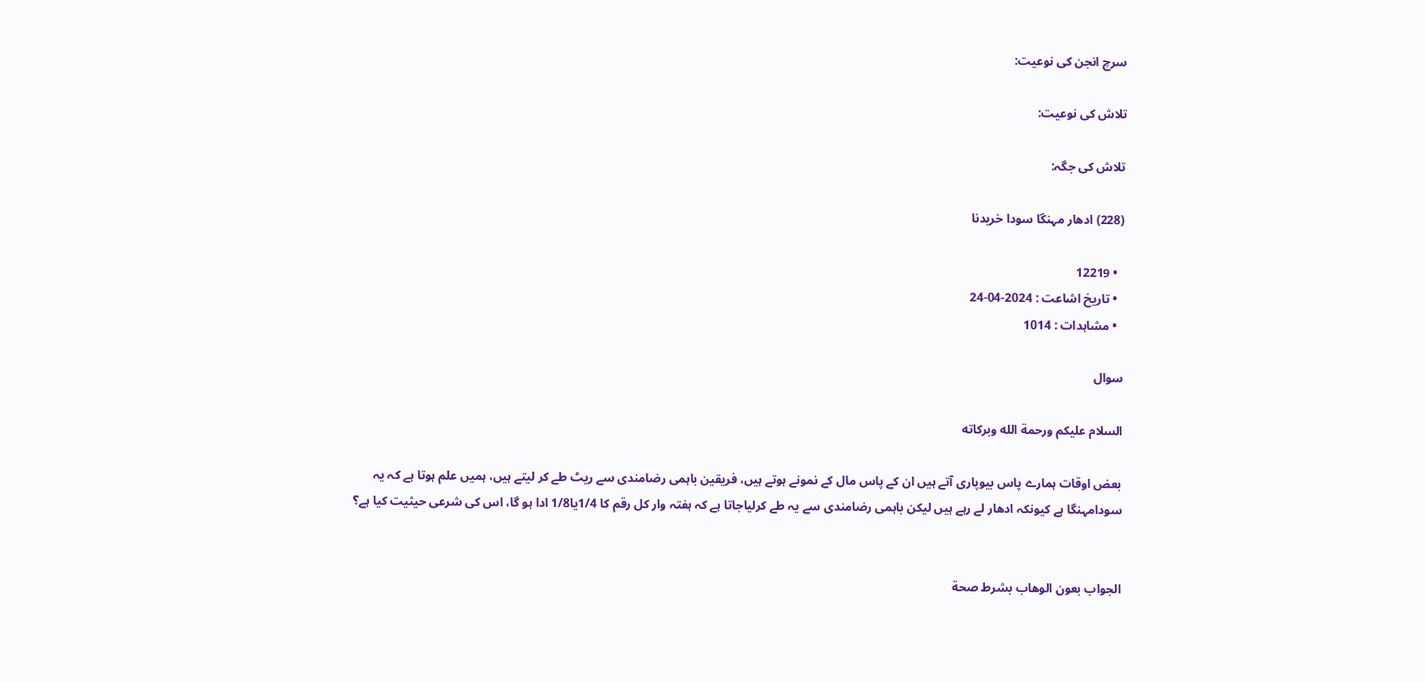سرچ انجن کی نوعیت:

تلاش کی نوعیت:

تلاش کی جگہ:

(228) ادھار مہنگا سودا خریدنا

  • 12219
  • تاریخ اشاعت : 2024-04-24
  • مشاہدات : 1014

سوال

السلام عليكم ورحمة الله وبركاته

بعض اوقات ہمارے پاس بیوپاری آتے ہیں ان کے پاس مال کے نمونے ہوتے ہیں، فریقین باہمی رضامندی سے ریٹ طے کر لیتے ہیں، ہمیں علم ہوتا ہے کہ یہ سودامہنگا ہے کیونکہ ادھار لے رہے ہیں لیکن باہمی رضامندی سے یہ طے کرلیاجاتا ہے کہ ہفتہ وار کل رقم کا 1/4یا1/8 ادا ہو گا، اس کی شرعی حیثیت کیا ہے؟


الجواب بعون الوهاب بشرط صحة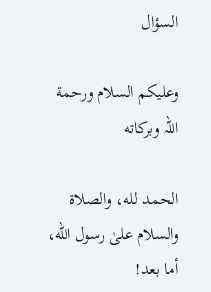السؤال

وعلیکم السلام ورحمة اللہ وبرکاته

الحمد لله، والصلاة والسلام علىٰ رسول الله، أما بعد!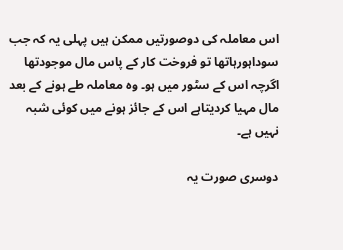اس معاملہ کی دوصورتیں ممکن ہیں پہلی یہ کہ جب سوداہورہاتھا تو فروخت کار کے پاس مال موجودتھا اگرچہ اس کے سٹور میں ہو۔ وہ معاملہ طے ہونے کے بعد مال مہیا کردیتاہے اس کے جائز ہونے میں کوئی شبہ نہیں ہے۔

دوسری صورت یہ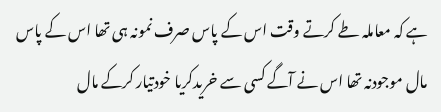ہے کہ معاملہ طے کرتے وقت اس کے پاس صرف نمونہ ہی تھا اس کے پاس مال موجودنہ تھا اس نے آگے کسی سے خریدکریا خودتیار کرکے مال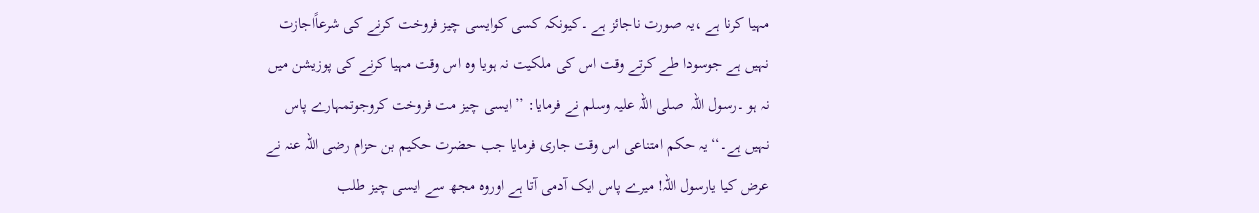مہیا کرنا ہے ،یہ صورت ناجائز ہے ۔کیونکہ کسی کوایسی چیز فروخت کرنے کی شرعاًاجازت نہیں ہے جوسودا طے کرتے وقت اس کی ملکیت نہ ہویا وہ اس وقت مہیا کرنے کی پوزیشن میں نہ ہو ۔رسول اللہ  صلی اللہ علیہ وسلم نے فرمایا: ’’ایسی چیز مت فروخت کروجوتمہارے پاس نہیں ہے۔‘‘یہ حکم امتناعی اس وقت جاری فرمایا جب حضرت حکیم بن حزام رضی اللہ عنہ نے عرض کیا یارسول اللہ! میرے پاس ایک آدمی آتا ہے اوروہ مجھ سے ایسی چیز طلب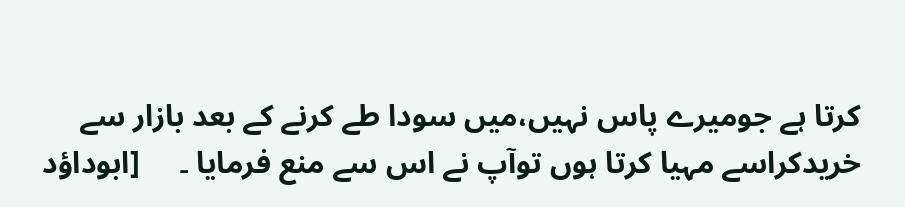کرتا ہے جومیرے پاس نہیں،میں سودا طے کرنے کے بعد بازار سے خریدکراسے مہیا کرتا ہوں توآپ نے اس سے منع فرمایا ۔     [ابوداؤد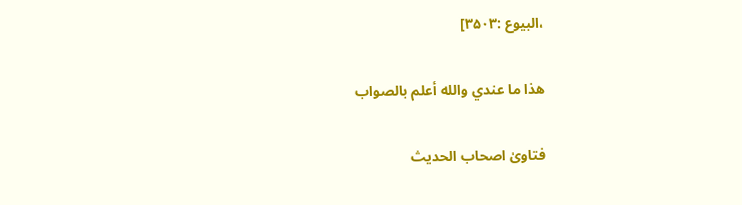،البیوع :۳۵۰۳]

ھذا ما عندي والله أعلم بالصواب

فتاویٰ اصحاب الحدیث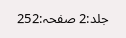جلد:2 صفحہ:252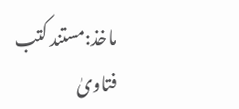ماخذ:مستند کتب فتاویٰ